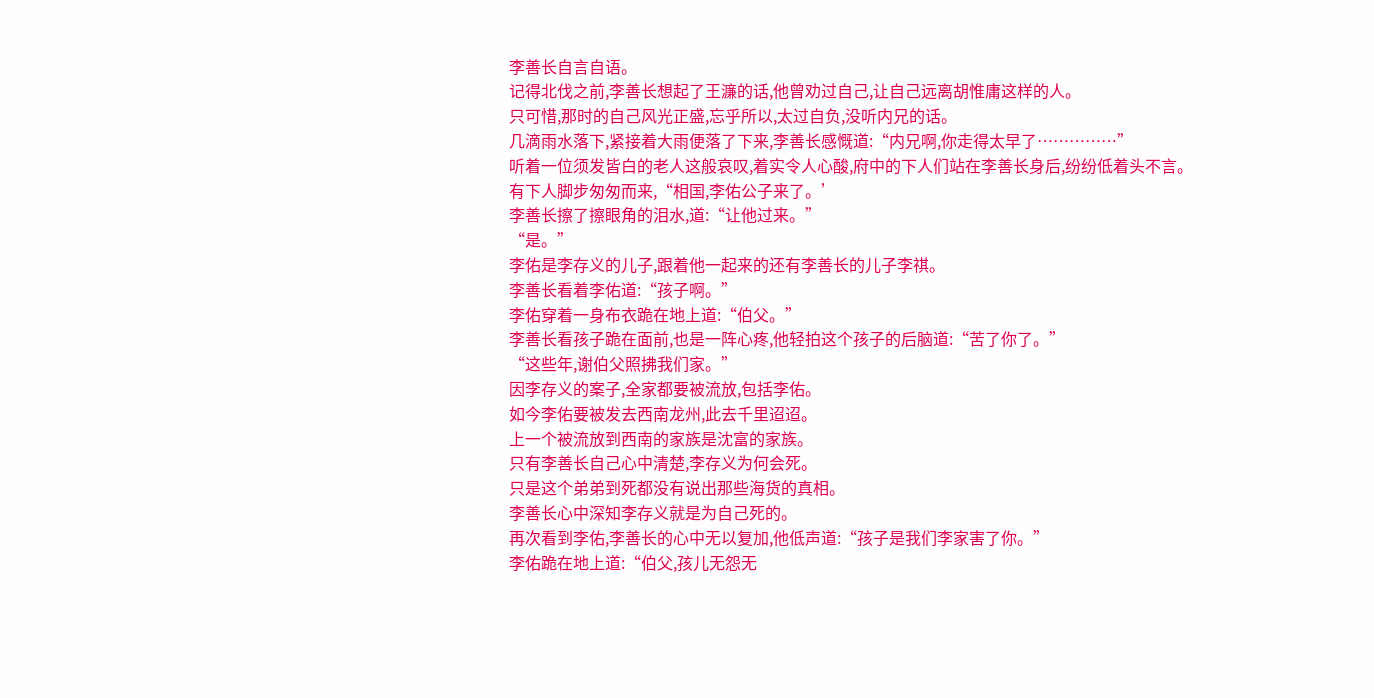李善长自言自语。
记得北伐之前,李善长想起了王濂的话,他曾劝过自己,让自己远离胡惟庸这样的人。
只可惜,那时的自己风光正盛,忘乎所以,太过自负,没听内兄的话。
几滴雨水落下,紧接着大雨便落了下来,李善长感慨道:“内兄啊,你走得太早了……………”
听着一位须发皆白的老人这般哀叹,着实令人心酸,府中的下人们站在李善长身后,纷纷低着头不言。
有下人脚步匆匆而来,“相国,李佑公子来了。’
李善长擦了擦眼角的泪水,道:“让他过来。”
“是。”
李佑是李存义的儿子,跟着他一起来的还有李善长的儿子李祺。
李善长看着李佑道:“孩子啊。”
李佑穿着一身布衣跪在地上道:“伯父。”
李善长看孩子跪在面前,也是一阵心疼,他轻拍这个孩子的后脑道:“苦了你了。”
“这些年,谢伯父照拂我们家。”
因李存义的案子,全家都要被流放,包括李佑。
如今李佑要被发去西南龙州,此去千里迢迢。
上一个被流放到西南的家族是沈富的家族。
只有李善长自己心中清楚,李存义为何会死。
只是这个弟弟到死都没有说出那些海货的真相。
李善长心中深知李存义就是为自己死的。
再次看到李佑,李善长的心中无以复加,他低声道:“孩子是我们李家害了你。”
李佑跪在地上道:“伯父,孩儿无怨无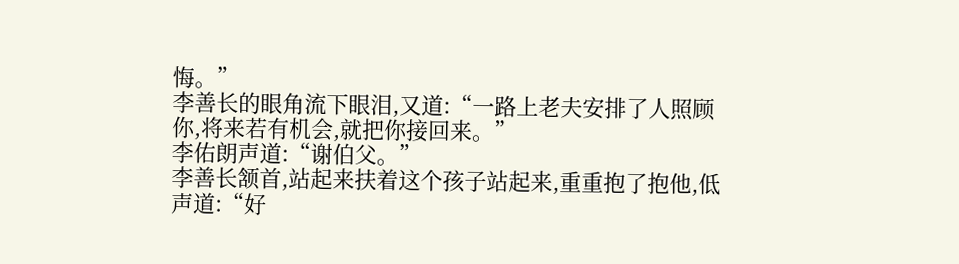悔。”
李善长的眼角流下眼泪,又道:“一路上老夫安排了人照顾你,将来若有机会,就把你接回来。”
李佑朗声道:“谢伯父。”
李善长颔首,站起来扶着这个孩子站起来,重重抱了抱他,低声道:“好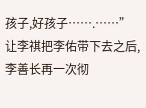孩子,好孩子…….……”
让李祺把李佑带下去之后,李善长再一次彻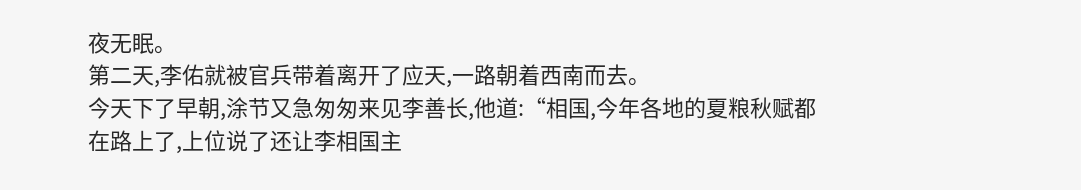夜无眠。
第二天,李佑就被官兵带着离开了应天,一路朝着西南而去。
今天下了早朝,涂节又急匆匆来见李善长,他道:“相国,今年各地的夏粮秋赋都在路上了,上位说了还让李相国主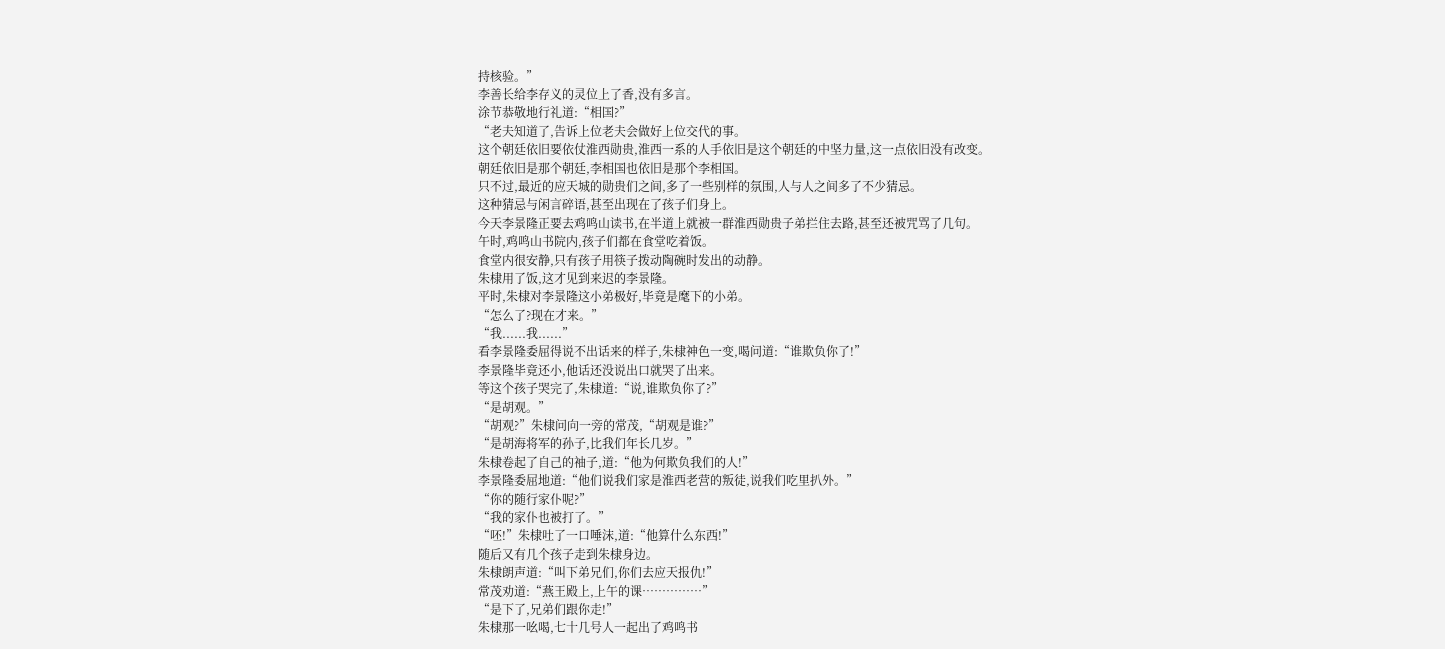持核验。”
李善长给李存义的灵位上了香,没有多言。
涂节恭敬地行礼道:“相国?”
“老夫知道了,告诉上位老夫会做好上位交代的事。
这个朝廷依旧要依仗淮西勋贵,淮西一系的人手依旧是这个朝廷的中坚力量,这一点依旧没有改变。
朝廷依旧是那个朝廷,李相国也依旧是那个李相国。
只不过,最近的应天城的勋贵们之间,多了一些别样的氛围,人与人之间多了不少猜忌。
这种猜忌与闲言碎语,甚至出现在了孩子们身上。
今天李景隆正要去鸡鸣山读书,在半道上就被一群淮西勋贵子弟拦住去路,甚至还被咒骂了几句。
午时,鸡鸣山书院内,孩子们都在食堂吃着饭。
食堂内很安静,只有孩子用筷子拨动陶碗时发出的动静。
朱棣用了饭,这才见到来迟的李景隆。
平时,朱棣对李景隆这小弟极好,毕竟是麾下的小弟。
“怎么了?现在才来。”
“我......我......”
看李景隆委屈得说不出话来的样子,朱棣神色一变,喝问道:“谁欺负你了!”
李景隆毕竟还小,他话还没说出口就哭了出来。
等这个孩子哭完了,朱棣道:“说,谁欺负你了?”
“是胡观。”
“胡观?”朱棣问向一旁的常茂,“胡观是谁?”
“是胡海将军的孙子,比我们年长几岁。”
朱棣卷起了自己的袖子,道:“他为何欺负我们的人!”
李景隆委屈地道:“他们说我们家是淮西老营的叛徒,说我们吃里扒外。”
“你的随行家仆呢?”
“我的家仆也被打了。”
“呸!”朱棣吐了一口唾沫,道:“他算什么东西!”
随后又有几个孩子走到朱棣身边。
朱棣朗声道:“叫下弟兄们,你们去应天报仇!”
常茂劝道:“燕王殿上,上午的课……………”
“是下了,兄弟们跟你走!”
朱棣那一吆喝,七十几号人一起出了鸡鸣书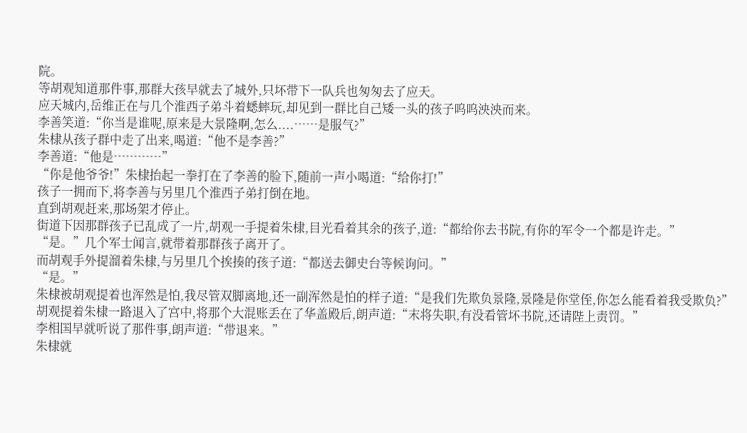院。
等胡观知道那件事,那群大孩早就去了城外,只坏带下一队兵也匆匆去了应天。
应天城内,岳维正在与几个淮西子弟斗着蟋蟀玩,却见到一群比自己矮一头的孩子呜呜泱泱而来。
李善笑道:“你当是谁呢,原来是大景隆啊,怎么....……是服气?”
朱棣从孩子群中走了出来,喝道:“他不是李善?”
李善道:“他是…………”
“你是他爷爷!”朱棣抬起一拳打在了李善的脸下,随前一声小喝道:“给你打!”
孩子一拥而下,将李善与另里几个淮西子弟打倒在地。
直到胡观赶来,那场架才停止。
街道下因那群孩子已乱成了一片,胡观一手提着朱棣,目光看着其余的孩子,道:“都给你去书院,有你的军令一个都是许走。”
“是。”几个军士闻言,就带着那群孩子离开了。
而胡观手外提溜着朱棣,与另里几个挨揍的孩子道:“都送去御史台等候询问。”
“是。”
朱棣被胡观提着也浑然是怕,我尽管双脚离地,还一副浑然是怕的样子道:“是我们先欺负景隆,景隆是你堂侄,你怎么能看着我受欺负?”
胡观提着朱棣一路退入了宫中,将那个大混账丢在了华盖殿后,朗声道:“末将失职,有没看管坏书院,还请陛上责罚。”
李相国早就听说了那件事,朗声道:“带退来。”
朱棣就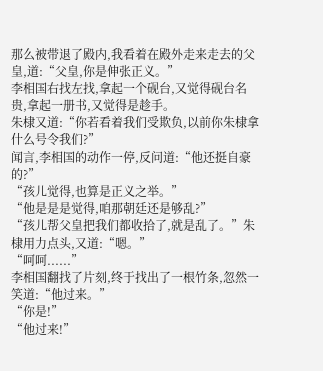那么被带退了殿内,我看着在殿外走来走去的父皇,道:“父皇,你是伸张正义。”
李相国右找左找,拿起一个砚台,又觉得砚台名贵,拿起一册书,又觉得是趁手。
朱棣又道:“你若看着我们受欺负,以前你朱棣拿什么号令我们?”
闻言,李相国的动作一停,反问道:“他还挺自豪的?”
“孩儿觉得,也算是正义之举。”
“他是是是觉得,咱那朝廷还是够乱?”
“孩儿帮父皇把我们都收拾了,就是乱了。”朱棣用力点头,又道:“嗯。”
“呵呵......”
李相国翻找了片刻,终于找出了一根竹条,忽然一笑道:“他过来。”
“你是!”
“他过来!”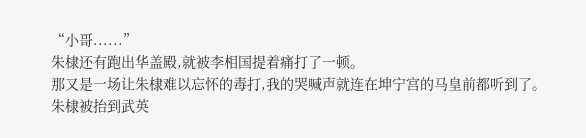“小哥......”
朱棣还有跑出华盖殿,就被李相国提着痛打了一顿。
那又是一场让朱棣难以忘怀的毒打,我的哭喊声就连在坤宁宫的马皇前都听到了。
朱棣被抬到武英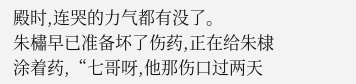殿时,连哭的力气都有没了。
朱橚早已准备坏了伤药,正在给朱棣涂着药,“七哥呀,他那伤口过两天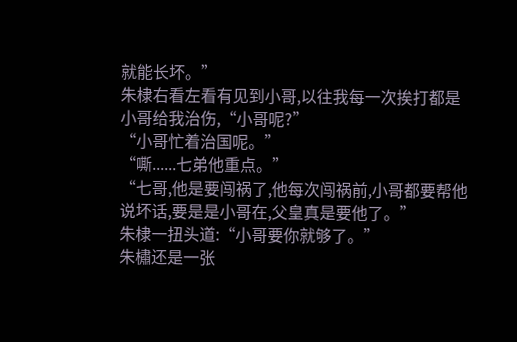就能长坏。”
朱棣右看左看有见到小哥,以往我每一次挨打都是小哥给我治伤,“小哥呢?”
“小哥忙着治国呢。”
“嘶......七弟他重点。”
“七哥,他是要闯祸了,他每次闯祸前,小哥都要帮他说坏话,要是是小哥在,父皇真是要他了。”
朱棣一扭头道:“小哥要你就够了。”
朱橚还是一张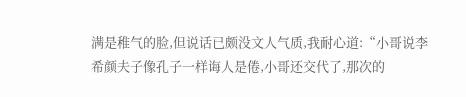满是稚气的脸,但说话已颇没文人气质,我耐心道:“小哥说李希颜夫子像孔子一样诲人是倦,小哥还交代了,那次的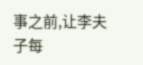事之前,让李夫子每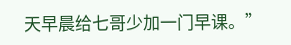天早晨给七哥少加一门早课。”